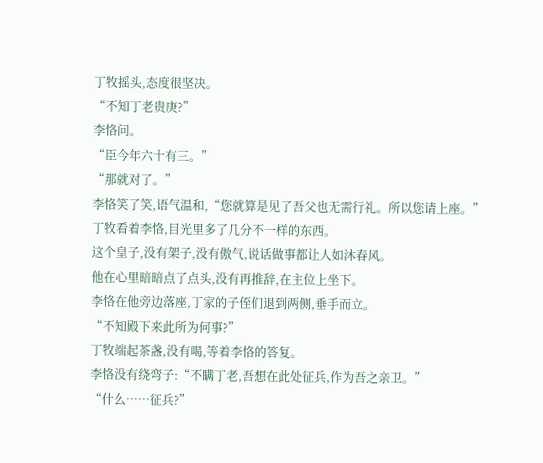丁牧摇头,态度很坚决。
“不知丁老贵庚?”
李恪问。
“臣今年六十有三。”
“那就对了。”
李恪笑了笑,语气温和,“您就算是见了吾父也无需行礼。所以您请上座。”
丁牧看着李恪,目光里多了几分不一样的东西。
这个皇子,没有架子,没有傲气,说话做事都让人如沐春风。
他在心里暗暗点了点头,没有再推辞,在主位上坐下。
李恪在他旁边落座,丁家的子侄们退到两侧,垂手而立。
“不知殿下来此所为何事?”
丁牧端起茶盏,没有喝,等着李恪的答复。
李恪没有绕弯子:“不瞒丁老,吾想在此处征兵,作为吾之亲卫。”
“什么……征兵?”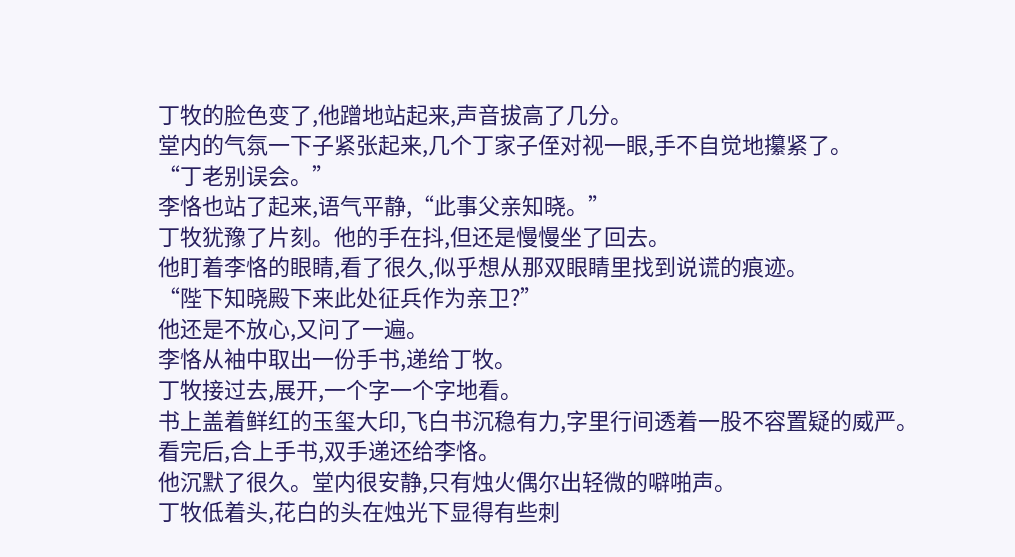丁牧的脸色变了,他蹭地站起来,声音拔高了几分。
堂内的气氛一下子紧张起来,几个丁家子侄对视一眼,手不自觉地攥紧了。
“丁老别误会。”
李恪也站了起来,语气平静,“此事父亲知晓。”
丁牧犹豫了片刻。他的手在抖,但还是慢慢坐了回去。
他盯着李恪的眼睛,看了很久,似乎想从那双眼睛里找到说谎的痕迹。
“陛下知晓殿下来此处征兵作为亲卫?”
他还是不放心,又问了一遍。
李恪从袖中取出一份手书,递给丁牧。
丁牧接过去,展开,一个字一个字地看。
书上盖着鲜红的玉玺大印,飞白书沉稳有力,字里行间透着一股不容置疑的威严。
看完后,合上手书,双手递还给李恪。
他沉默了很久。堂内很安静,只有烛火偶尔出轻微的噼啪声。
丁牧低着头,花白的头在烛光下显得有些刺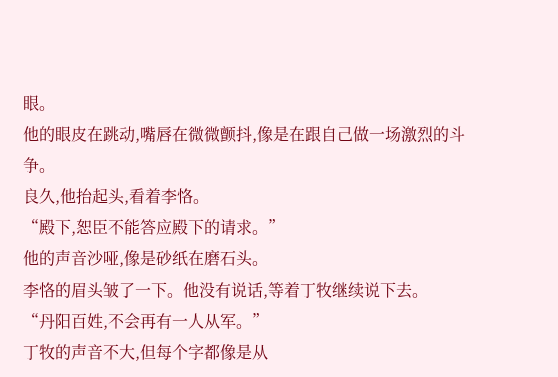眼。
他的眼皮在跳动,嘴唇在微微颤抖,像是在跟自己做一场激烈的斗争。
良久,他抬起头,看着李恪。
“殿下,恕臣不能答应殿下的请求。”
他的声音沙哑,像是砂纸在磨石头。
李恪的眉头皱了一下。他没有说话,等着丁牧继续说下去。
“丹阳百姓,不会再有一人从军。”
丁牧的声音不大,但每个字都像是从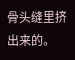骨头缝里挤出来的。